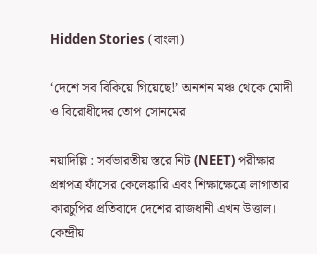Hidden Stories (বাংলা)

‘দেশে সব বিকিয়ে গিয়েছে!’ অনশন মঞ্চ থেকে মোদী ও বিরোধীদের তোপ সোনমের

নয়াদিল্লি : সর্বভারতীয় স্তরে নিট (NEET) পরীক্ষার প্রশ্নপত্র ফাঁসের কেলেঙ্কারি এবং শিক্ষাক্ষেত্রে লাগাতার কারচুপির প্রতিবাদে দেশের রাজধানী এখন উত্তাল। কেন্দ্রীয়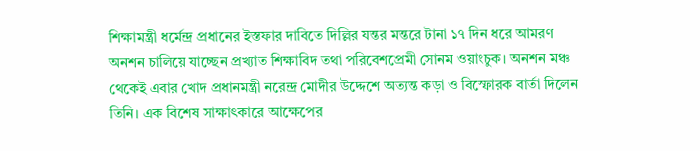শিক্ষামন্ত্রী ধর্মেন্দ্র প্রধানের ইস্তফার দাবিতে দিল্লির যন্তর মন্তরে টানা ১৭ দিন ধরে আমরণ অনশন চালিয়ে যাচ্ছেন প্রখ্যাত শিক্ষাবিদ তথা পরিবেশপ্রেমী সোনম ওয়াংচুক। অনশন মঞ্চ থেকেই এবার খোদ প্রধানমন্ত্রী নরেন্দ্র মোদীর উদ্দেশে অত্যন্ত কড়া ও বিস্ফোরক বার্তা দিলেন তিনি। এক বিশেষ সাক্ষাৎকারে আক্ষেপের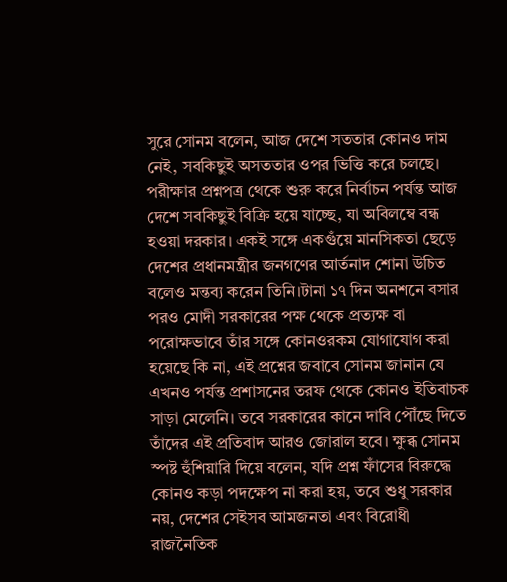সুরে সোনম বলেন, আজ দেশে সততার কোনও দাম নেই, সবকিছুই অসততার ওপর ভিত্তি করে চলছে। পরীক্ষার প্রশ্নপত্র থেকে শুরু করে নির্বাচন পর্যন্ত আজ দেশে সবকিছুই বিক্রি হয়ে যাচ্ছে, যা অবিলম্বে বন্ধ হওয়া দরকার। একই সঙ্গে একগুঁয়ে মানসিকতা ছেড়ে দেশের প্রধানমন্ত্রীর জনগণের আর্তনাদ শোনা উচিত বলেও মন্তব্য করেন তিনি।টানা ১৭ দিন অনশনে বসার পরও মোদী সরকারের পক্ষ থেকে প্রত্যক্ষ বা পরোক্ষভাবে তাঁর সঙ্গে কোনওরকম যোগাযোগ করা হয়েছে কি না, এই প্রশ্নের জবাবে সোনম জানান যে এখনও পর্যন্ত প্রশাসনের তরফ থেকে কোনও ইতিবাচক সাড়া মেলেনি। তবে সরকারের কানে দাবি পৌঁছে দিতে তাঁদের এই প্রতিবাদ আরও জোরাল হবে। ক্ষুব্ধ সোনম স্পষ্ট হুঁশিয়ারি দিয়ে বলেন, যদি প্রশ্ন ফাঁসের বিরুদ্ধে কোনও কড়া পদক্ষেপ না করা হয়, তবে শুধু সরকার নয়, দেশের সেইসব আমজনতা এবং বিরোধী রাজনৈতিক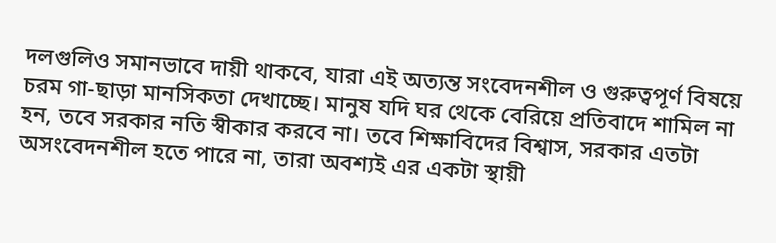দলগুলিও সমানভাবে দায়ী থাকবে, যারা এই অত্যন্ত সংবেদনশীল ও গুরুত্বপূর্ণ বিষয়ে চরম গা-ছাড়া মানসিকতা দেখাচ্ছে। মানুষ যদি ঘর থেকে বেরিয়ে প্রতিবাদে শামিল না হন, তবে সরকার নতি স্বীকার করবে না। তবে শিক্ষাবিদের বিশ্বাস, সরকার এতটা অসংবেদনশীল হতে পারে না, তারা অবশ্যই এর একটা স্থায়ী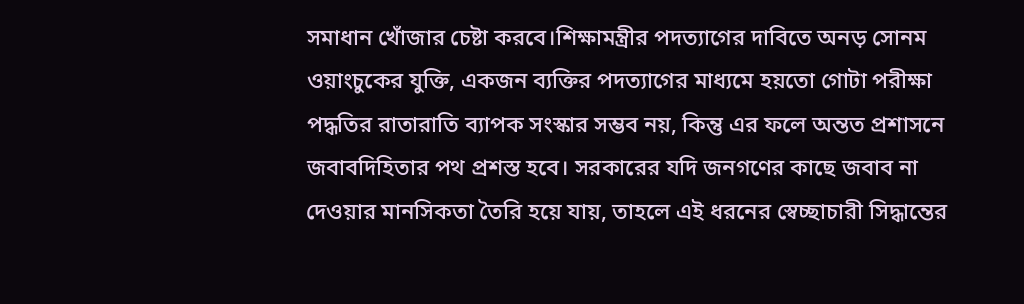সমাধান খোঁজার চেষ্টা করবে।শিক্ষামন্ত্রীর পদত্যাগের দাবিতে অনড় সোনম ওয়াংচুকের যুক্তি, একজন ব্যক্তির পদত্যাগের মাধ্যমে হয়তো গোটা পরীক্ষা পদ্ধতির রাতারাতি ব্যাপক সংস্কার সম্ভব নয়, কিন্তু এর ফলে অন্তত প্রশাসনে জবাবদিহিতার পথ প্রশস্ত হবে। সরকারের যদি জনগণের কাছে জবাব না দেওয়ার মানসিকতা তৈরি হয়ে যায়, তাহলে এই ধরনের স্বেচ্ছাচারী সিদ্ধান্তের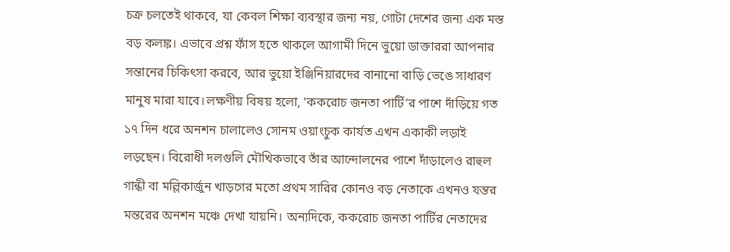চক্র চলতেই থাকবে, যা কেবল শিক্ষা ব্যবস্থার জন্য নয়, গোটা দেশের জন্য এক মস্ত বড় কলঙ্ক। এভাবে প্রশ্ন ফাঁস হতে থাকলে আগামী দিনে ভুয়ো ডাক্তাররা আপনার সন্তানের চিকিৎসা করবে, আর ভুয়ো ইঞ্জিনিয়ারদের বানানো বাড়ি ভেঙে সাধারণ মানুষ মারা যাবে।লক্ষণীয় বিষয় হলো, ‘ককরোচ জনতা পার্টি’র পাশে দাঁড়িয়ে গত ১৭ দিন ধরে অনশন চালালেও সোনম ওয়াংচুক কার্যত এখন একাকী লড়াই লড়ছেন। বিরোধী দলগুলি মৌখিকভাবে তাঁর আন্দোলনের পাশে দাঁড়ালেও রাহুল গান্ধী বা মল্লিকার্জুন খাড়গের মতো প্রথম সারির কোনও বড় নেতাকে এখনও যন্তর মন্তরের অনশন মঞ্চে দেখা যায়নি। অন্যদিকে, ককরোচ জনতা পার্টির নেতাদের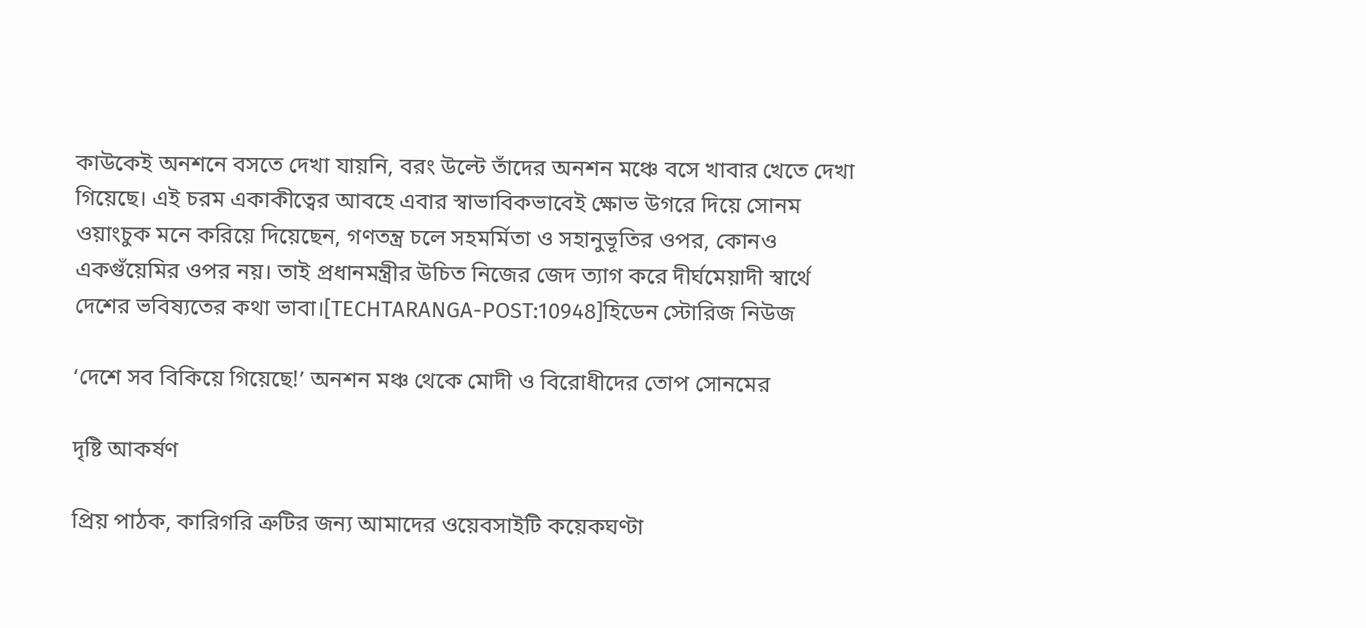কাউকেই অনশনে বসতে দেখা যায়নি, বরং উল্টে তাঁদের অনশন মঞ্চে বসে খাবার খেতে দেখা গিয়েছে। এই চরম একাকীত্বের আবহে এবার স্বাভাবিকভাবেই ক্ষোভ উগরে দিয়ে সোনম ওয়াংচুক মনে করিয়ে দিয়েছেন, গণতন্ত্র চলে সহমর্মিতা ও সহানুভূতির ওপর, কোনও একগুঁয়েমির ওপর নয়। তাই প্রধানমন্ত্রীর উচিত নিজের জেদ ত্যাগ করে দীর্ঘমেয়াদী স্বার্থে দেশের ভবিষ্যতের কথা ভাবা।[TECHTARANGA-POST:10948]হিডেন স্টোরিজ নিউজ

‘দেশে সব বিকিয়ে গিয়েছে!’ অনশন মঞ্চ থেকে মোদী ও বিরোধীদের তোপ সোনমের

দৃষ্টি আকর্ষণ

প্রিয় পাঠক, কারিগরি ত্রুটির জন্য আমাদের ওয়েবসাইটি কয়েকঘণ্টা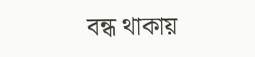বন্ধ থাকায়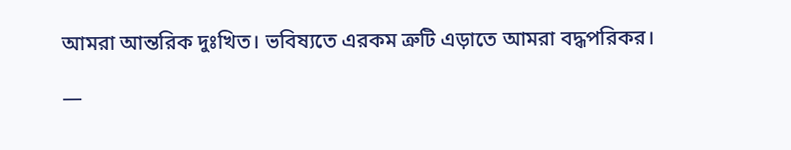আমরা আন্তরিক দুঃখিত। ভবিষ্যতে এরকম ত্রুটি এড়াতে আমরা বদ্ধপরিকর।

—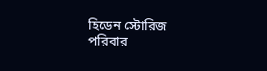হিডেন স্টোরিজ পরিবার